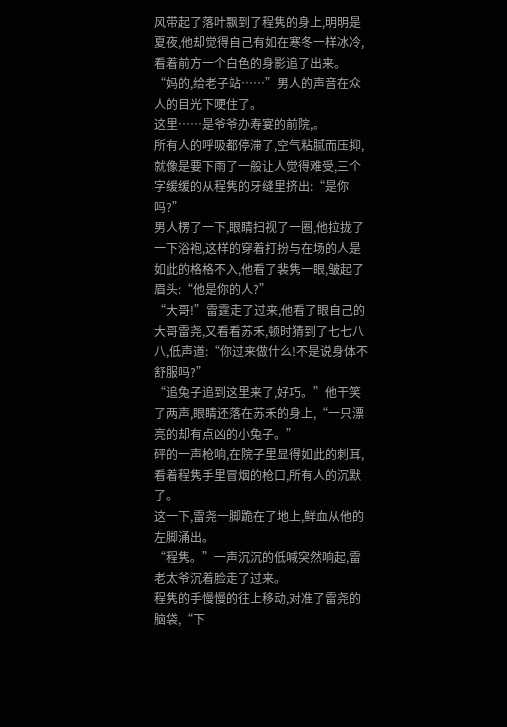风带起了落叶飘到了程隽的身上,明明是夏夜,他却觉得自己有如在寒冬一样冰冷,看着前方一个白色的身影追了出来。
“妈的,给老子站……”男人的声音在众人的目光下哽住了。
这里……是爷爷办寿宴的前院,。
所有人的呼吸都停滞了,空气粘腻而压抑,就像是要下雨了一般让人觉得难受,三个字缓缓的从程隽的牙缝里挤出:“是你吗?”
男人楞了一下,眼睛扫视了一圈,他拉拢了一下浴袍,这样的穿着打扮与在场的人是如此的格格不入,他看了裴隽一眼,皱起了眉头:“他是你的人?”
“大哥!”雷霆走了过来,他看了眼自己的大哥雷尧,又看看苏禾,顿时猜到了七七八八,低声道:“你过来做什么!不是说身体不舒服吗?”
“追兔子追到这里来了,好巧。”他干笑了两声,眼睛还落在苏禾的身上,“一只漂亮的却有点凶的小兔子。”
砰的一声枪响,在院子里显得如此的刺耳,看着程隽手里冒烟的枪口,所有人的沉默了。
这一下,雷尧一脚跪在了地上,鲜血从他的左脚涌出。
“程隽。”一声沉沉的低喊突然响起,雷老太爷沉着脸走了过来。
程隽的手慢慢的往上移动,对准了雷尧的脑袋,“下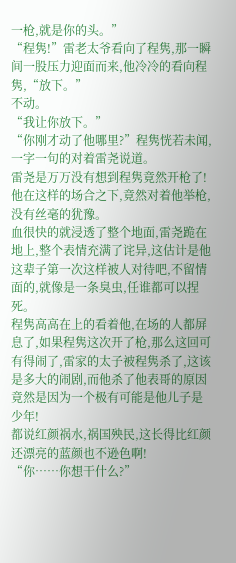一枪,就是你的头。”
“程隽!”雷老太爷看向了程隽,那一瞬间一股压力迎面而来,他冷冷的看向程隽,“放下。”
不动。
“我让你放下。”
“你刚才动了他哪里?”程隽恍若未闻,一字一句的对着雷尧说道。
雷尧是万万没有想到程隽竟然开枪了!他在这样的场合之下,竟然对着他举枪,没有丝毫的犹豫。
血很快的就浸透了整个地面,雷尧跪在地上,整个表情充满了诧异,这估计是他这辈子第一次这样被人对待吧,不留情面的,就像是一条臭虫,任谁都可以捏死。
程隽高高在上的看着他,在场的人都屏息了,如果程隽这次开了枪,那么这回可有得闹了,雷家的太子被程隽杀了,这该是多大的闹剧,而他杀了他表哥的原因竟然是因为一个极有可能是他儿子是少年!
都说红颜祸水,祸国殃民,这长得比红颜还漂亮的蓝颜也不逊色啊!
“你……你想干什么?”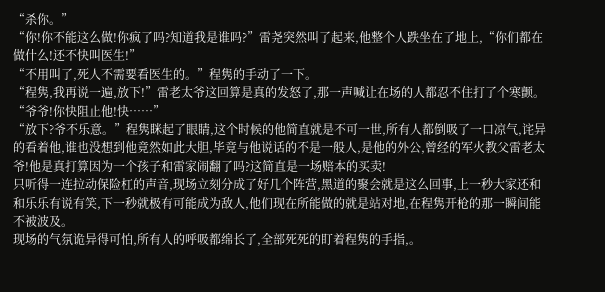“杀你。”
“你!你不能这么做!你疯了吗?知道我是谁吗?”雷尧突然叫了起来,他整个人跌坐在了地上,“你们都在做什么!还不快叫医生!”
“不用叫了,死人不需要看医生的。”程隽的手动了一下。
“程隽,我再说一遍,放下!”雷老太爷这回算是真的发怒了,那一声喊让在场的人都忍不住打了个寒颤。
“爷爷!你快阻止他!快……”
“放下?爷不乐意。”程隽眯起了眼睛,这个时候的他简直就是不可一世,所有人都倒吸了一口凉气,诧异的看着他,谁也没想到他竟然如此大胆,毕竟与他说话的不是一般人,是他的外公,曾经的军火教父雷老太爷!他是真打算因为一个孩子和雷家闹翻了吗?这简直是一场赔本的买卖!
只听得一连拉动保险杠的声音,现场立刻分成了好几个阵营,黑道的聚会就是这么回事,上一秒大家还和和乐乐有说有笑,下一秒就极有可能成为敌人,他们现在所能做的就是站对地,在程隽开枪的那一瞬间能不被波及。
现场的气氛诡异得可怕,所有人的呼吸都绵长了,全部死死的盯着程隽的手指,。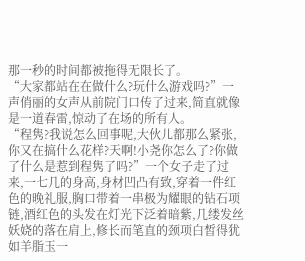那一秒的时间都被拖得无限长了。
“大家都站在在做什么?玩什么游戏吗?”一声俏丽的女声从前院门口传了过来,简直就像是一道春雷,惊动了在场的所有人。
“程隽?我说怎么回事呢,大伙儿都那么紧张,你又在搞什么花样?天啊!小尧你怎么了?你做了什么是惹到程隽了吗?”一个女子走了过来,一七几的身高,身材凹凸有致,穿着一件红色的晚礼服,胸口带着一串极为耀眼的钻石项链,酒红色的头发在灯光下泛着暗紫,几缕发丝妖娆的落在肩上,修长而笔直的颈项白皙得犹如羊脂玉一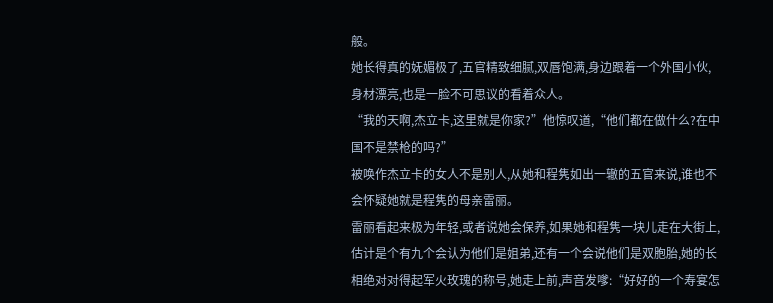般。
她长得真的妩媚极了,五官精致细腻,双唇饱满,身边跟着一个外国小伙,身材漂亮,也是一脸不可思议的看着众人。
“我的天啊,杰立卡,这里就是你家?”他惊叹道,“他们都在做什么?在中国不是禁枪的吗?”
被唤作杰立卡的女人不是别人,从她和程隽如出一辙的五官来说,谁也不会怀疑她就是程隽的母亲雷丽。
雷丽看起来极为年轻,或者说她会保养,如果她和程隽一块儿走在大街上,估计是个有九个会认为他们是姐弟,还有一个会说他们是双胞胎,她的长相绝对对得起军火玫瑰的称号,她走上前,声音发嗲:“好好的一个寿宴怎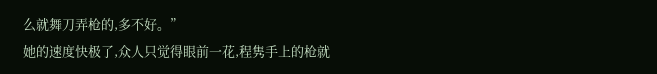么就舞刀弄枪的,多不好。”
她的速度快极了,众人只觉得眼前一花,程隽手上的枪就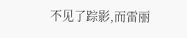不见了踪影,而雷丽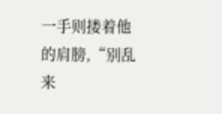一手则搂着他的肩膀,“别乱来